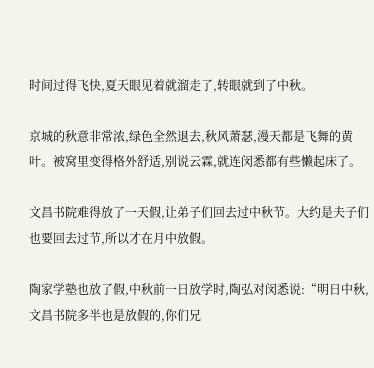时间过得飞快,夏天眼见着就溜走了,转眼就到了中秋。

京城的秋意非常浓,绿色全然退去,秋风萧瑟,漫天都是飞舞的黄叶。被窝里变得格外舒适,别说云霖,就连闵悉都有些懒起床了。

文昌书院难得放了一天假,让弟子们回去过中秋节。大约是夫子们也要回去过节,所以才在月中放假。

陶家学塾也放了假,中秋前一日放学时,陶弘对闵悉说:“明日中秋,文昌书院多半也是放假的,你们兄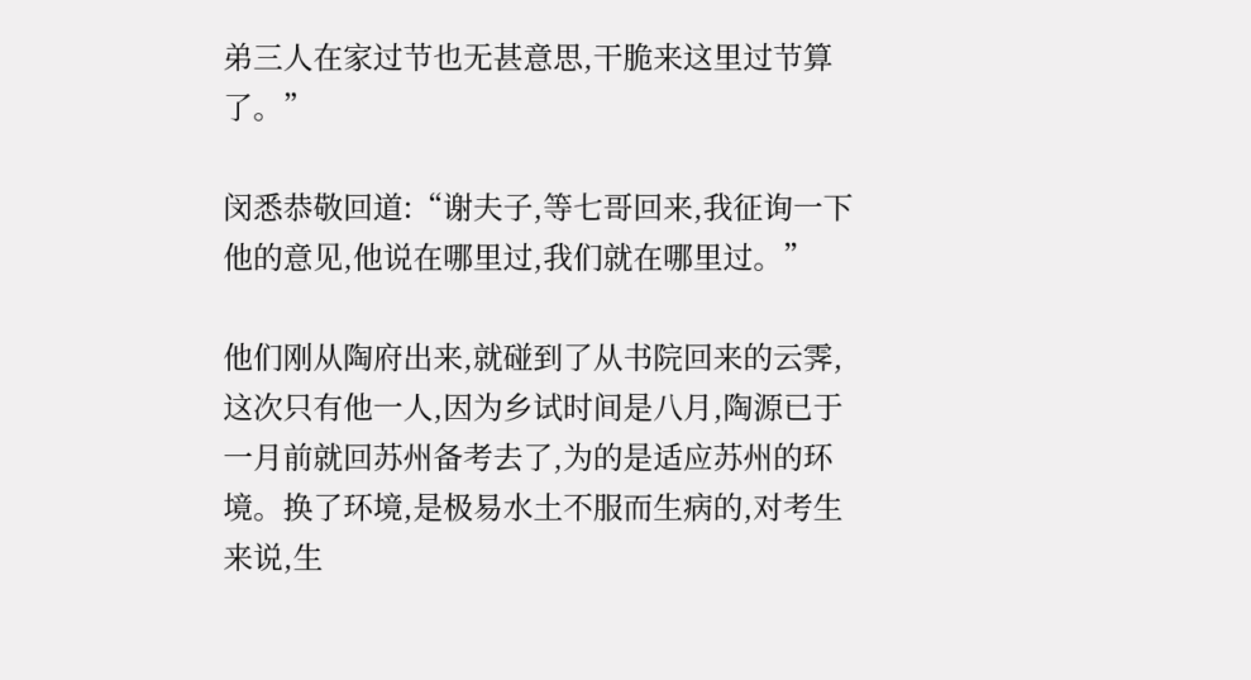弟三人在家过节也无甚意思,干脆来这里过节算了。”

闵悉恭敬回道:“谢夫子,等七哥回来,我征询一下他的意见,他说在哪里过,我们就在哪里过。”

他们刚从陶府出来,就碰到了从书院回来的云霁,这次只有他一人,因为乡试时间是八月,陶源已于一月前就回苏州备考去了,为的是适应苏州的环境。换了环境,是极易水土不服而生病的,对考生来说,生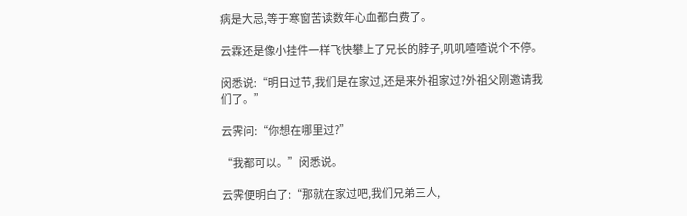病是大忌,等于寒窗苦读数年心血都白费了。

云霖还是像小挂件一样飞快攀上了兄长的脖子,叽叽喳喳说个不停。

闵悉说:“明日过节,我们是在家过,还是来外祖家过?外祖父刚邀请我们了。”

云霁问:“你想在哪里过?”

“我都可以。”闵悉说。

云霁便明白了:“那就在家过吧,我们兄弟三人,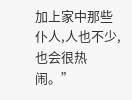加上家中那些仆人,人也不少,也会很热闹。”